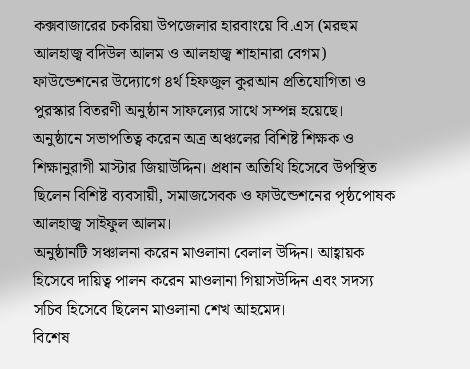কক্সবাজারের চকরিয়া উপজেলার হারবাংয়ে বি.এস (মরহুম আলহাজ্ব বদিউল আলম ও আলহাজ্ব শাহানারা বেগম) ফাউন্ডেশনের উদ্যোগে ৪র্থ হিফজুল কুরআন প্রতিযোগিতা ও পুরস্কার বিতরণী অনুষ্ঠান সাফল্যের সাথে সম্পন্ন হয়েছে।
অনুষ্ঠানে সভাপতিত্ব করেন অত্র অঞ্চলের বিশিষ্ট শিক্ষক ও শিক্ষানুরাগী মাস্টার জিয়াউদ্দিন। প্রধান অতিথি হিসেবে উপস্থিত ছিলেন বিশিষ্ট ব্যবসায়ী, সমাজসেবক ও ফাউন্ডেশনের পৃষ্ঠপোষক আলহাজ্ব সাইফুল আলম।
অনুষ্ঠানটি সঞ্চালনা করেন মাওলানা বেলাল উদ্দিন। আহ্বায়ক হিসেবে দায়িত্ব পালন করেন মাওলানা গিয়াসউদ্দিন এবং সদস্য সচিব হিসেবে ছিলেন মাওলানা শেখ আহমেদ।
বিশেষ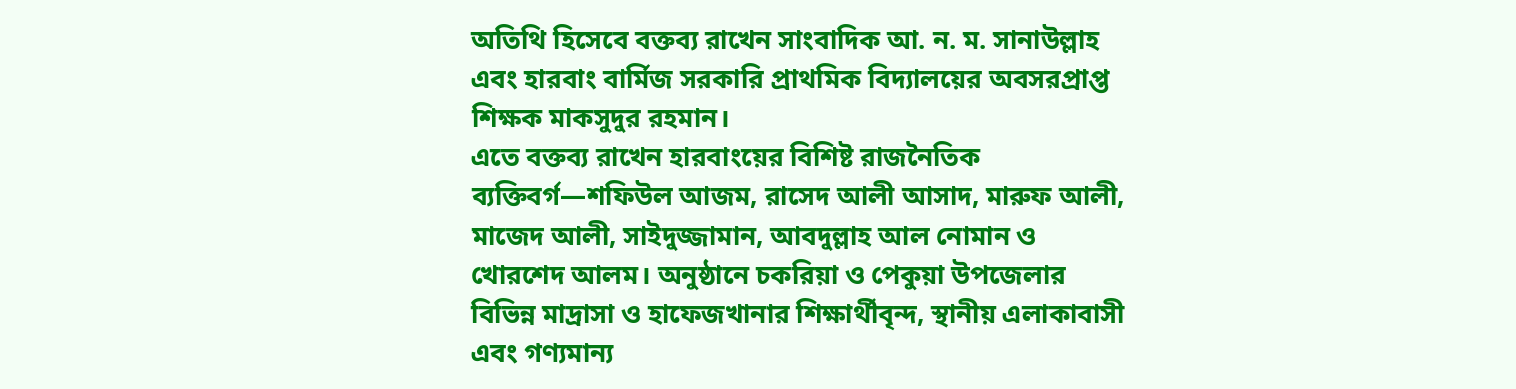অতিথি হিসেবে বক্তব্য রাখেন সাংবাদিক আ. ন. ম. সানাউল্লাহ এবং হারবাং বার্মিজ সরকারি প্রাথমিক বিদ্যালয়ের অবসরপ্রাপ্ত শিক্ষক মাকসুদুর রহমান।
এতে বক্তব্য রাখেন হারবাংয়ের বিশিষ্ট রাজনৈতিক ব্যক্তিবর্গ—শফিউল আজম, রাসেদ আলী আসাদ, মারুফ আলী, মাজেদ আলী, সাইদুজ্জামান, আবদুল্লাহ আল নোমান ও খোরশেদ আলম। অনুষ্ঠানে চকরিয়া ও পেকুয়া উপজেলার বিভিন্ন মাদ্রাসা ও হাফেজখানার শিক্ষার্থীবৃন্দ, স্থানীয় এলাকাবাসী এবং গণ্যমান্য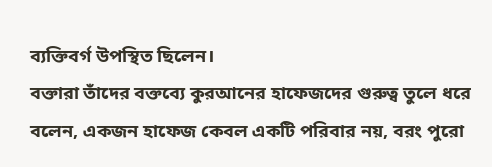ব্যক্তিবর্গ উপস্থিত ছিলেন।
বক্তারা তাঁদের বক্তব্যে কুরআনের হাফেজদের গুরুত্ব তুলে ধরে বলেন, একজন হাফেজ কেবল একটি পরিবার নয়, বরং পুরো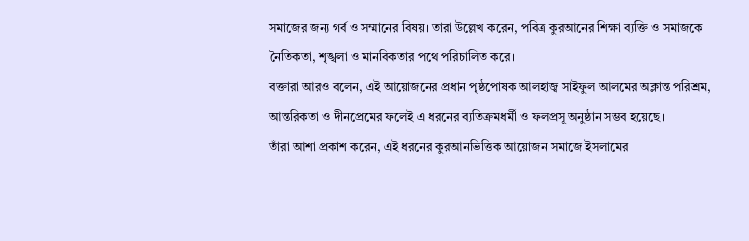সমাজের জন্য গর্ব ও সম্মানের বিষয়। তারা উল্লেখ করেন, পবিত্র কুরআনের শিক্ষা ব্যক্তি ও সমাজকে নৈতিকতা, শৃঙ্খলা ও মানবিকতার পথে পরিচালিত করে।
বক্তারা আরও বলেন, এই আয়োজনের প্রধান পৃষ্ঠপোষক আলহাজ্ব সাইফুল আলমের অক্লান্ত পরিশ্রম, আন্তরিকতা ও দীনপ্রেমের ফলেই এ ধরনের ব্যতিক্রমধর্মী ও ফলপ্রসূ অনুষ্ঠান সম্ভব হয়েছে।
তাঁরা আশা প্রকাশ করেন, এই ধরনের কুরআনভিত্তিক আয়োজন সমাজে ইসলামের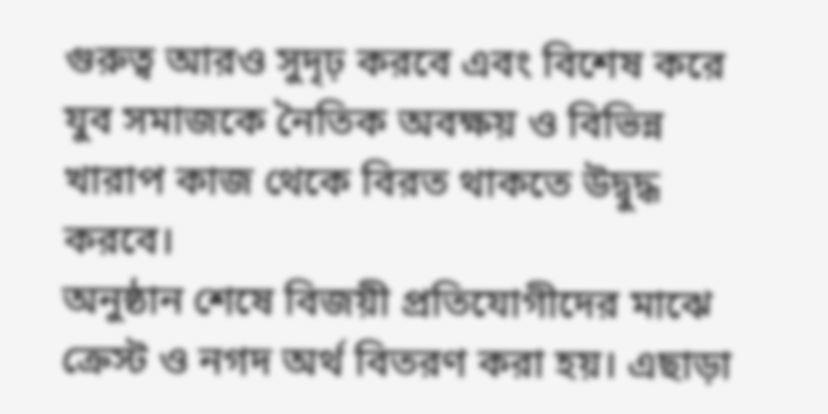গুরুত্ব আরও সুদৃঢ় করবে এবং বিশেষ করে যুব সমাজকে নৈতিক অবক্ষয় ও বিভিন্ন খারাপ কাজ থেকে বিরত থাকতে উদ্বুদ্ধ করবে।
অনুষ্ঠান শেষে বিজয়ী প্রতিযোগীদের মাঝে ক্রেস্ট ও নগদ অর্থ বিতরণ করা হয়। এছাড়া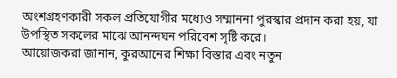অংশগ্রহণকারী সকল প্রতিযোগীর মধ্যেও সম্মাননা পুরস্কার প্রদান করা হয়, যা উপস্থিত সকলের মাঝে আনন্দঘন পরিবেশ সৃষ্টি করে।
আয়োজকরা জানান, কুরআনের শিক্ষা বিস্তার এবং নতুন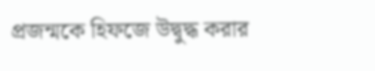প্রজন্মকে হিফজে উদ্বুদ্ধ করার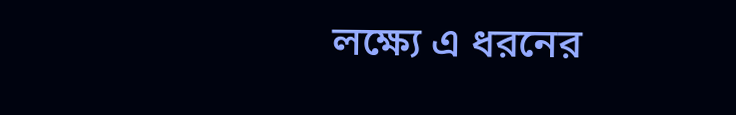লক্ষ্যে এ ধরনের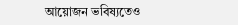আয়োজন ভবিষ্যতেও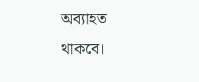অব্যাহত থাকবে।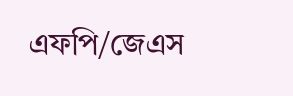এফপি/জেএস